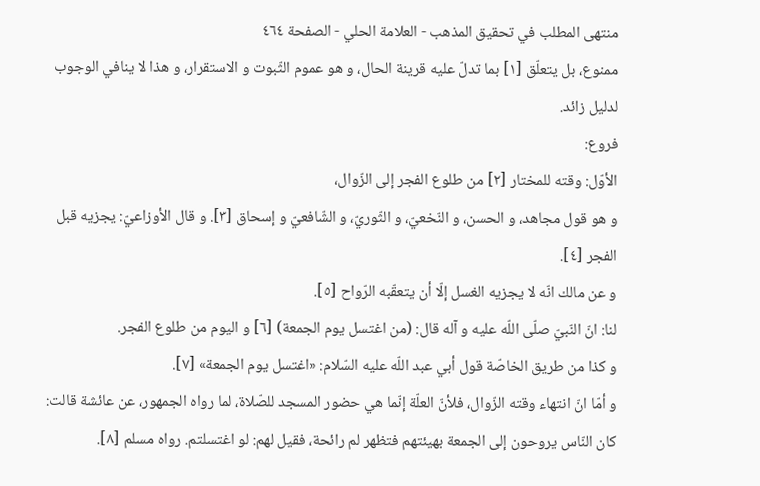منتهى المطلب في تحقيق المذهب - العلامة الحلي - الصفحة ٤٦٤
ممنوع، بل يتعلّق [١] بما تدلّ عليه قرينة الحال، و هو عموم الثّبوت و الاستقرار، و هذا لا ينافي الوجوب لدليل زائد.
فروع:
الأوّل: وقته للمختار [٢] من طلوع الفجر إلى الزّوال،
و هو قول مجاهد، و الحسن، و النّخعيّ، و الثّوريّ، و الشّافعيّ و إسحاق [٣]. و قال الأوزاعيّ: يجزيه قبل الفجر [٤].
و عن مالك انّه لا يجزيه الغسل إلّا أن يتعقّبه الرّواح [٥].
لنا: انّ النّبيّ صلّى اللّه عليه و آله قال: (من اغتسل يوم الجمعة) [٦] و اليوم من طلوع الفجر.
و كذا من طريق الخاصّة قول أبي عبد اللّه عليه السّلام: «اغتسل يوم الجمعة» [٧].
و أمّا انّ انتهاء وقته الزّوال، فلأنّ العلّة إنّما هي حضور المسجد للصّلاة، لما رواه الجمهور، عن عائشة قالت: كان النّاس يروحون إلى الجمعة بهيئتهم فتظهر لم رائحة، فقيل لهم: لو اغتسلتم. رواه مسلم [٨].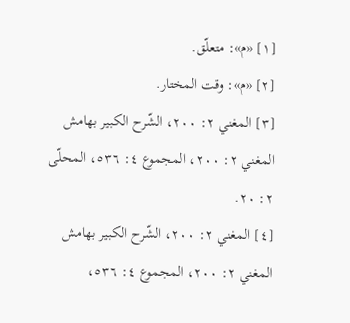[١] «م»: متعلّق.
[٢] «م»: وقت المختار.
[٣] المغني ٢: ٢٠٠، الشّرح الكبير بهامش المغني ٢: ٢٠٠، المجموع ٤: ٥٣٦، المحلّى ٢: ٢٠.
[٤] المغني ٢: ٢٠٠، الشّرح الكبير بهامش المغني ٢: ٢٠٠، المجموع ٤: ٥٣٦،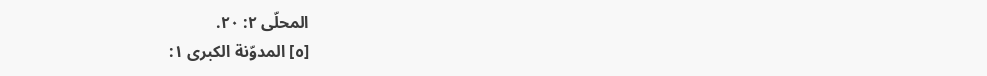المحلّى ٢: ٢٠.
[٥] المدوّنة الكبرى ١: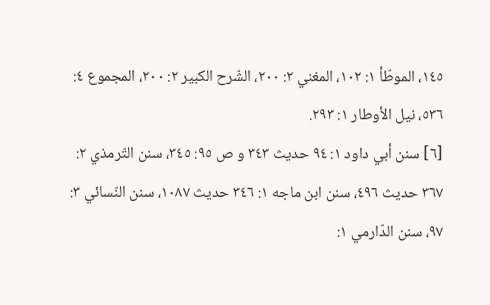١٤٥، الموطّأ ١: ١٠٢، المغني ٢: ٢٠٠، الشّرح الكبير ٢: ٢٠٠، المجموع ٤:
٥٣٦، نيل الأوطار ١: ٢٩٣.
[٦] سنن أبي داود ١: ٩٤ حديث ٣٤٣ و ص ٩٥: ٣٤٥، سنن التّرمذي ٢: ٣٦٧ حديث ٤٩٦، سنن ابن ماجه ١: ٣٤٦ حديث ١٠٨٧، سنن النّسائي ٣: ٩٧، سنن الدّارمي ١: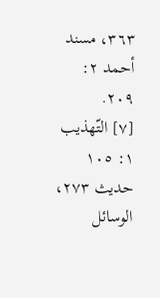٣٦٣، مسند أحمد ٢: ٢٠٩.
[٧] التّهذيب ١: ١٠٥ حديث ٢٧٣، الوسائل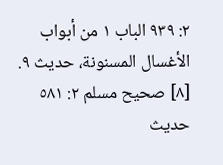٢: ٩٣٩ الباب ١ من أبواب الأغسال المسنونة، حديث ٩.
[٨] صحيح مسلم ٢: ٥٨١ حديث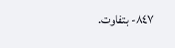٨٤٧- بتفاوت.